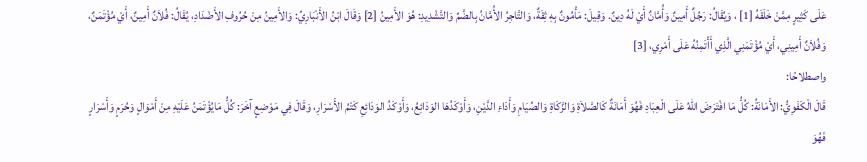عَلَى كَثِيرٍ مِمَّنْ خَلَقَهُ [1] ، وَيُقَالُ: رَجُلٌ أَمِينٌ وَأُمَّانٌ أَيْ لَهُ دِينٌ. وَقِيلَ: مَأْمُونٌ بِهِ ثِقَةٌ، وَالتَّاجِرُ الأُمَّانُ بِالضَّمِّ وَالتَّشْدِيدِ: هُوَ الأَمِينُ [2] وَقَالَ ابْنُ الأَنْبَارِيِّ: وَالأَمِينُ مِنْ حُرُوفِ الأَضْدَادِ، يُقَالُ: فُلاَنٌ أَمِينٌ، أَيْ مُؤْتَمَنٌ، وَفُلاَنٌ أَمِينِي، أَيْ مُؤْتَمَنِي الَّذِي أَأْتَمِنُهُ عَلَى أَمْرِي، [3]
واصطلاحًا:
قَالَ الْكَفَوِيُّ: الأَمَانَةُ: كُلُّ مَا افْتَرَضَ اللهُ عَلَى الْعِبَادِ فَهُوَ أَمَانَةٌ كَالصَّلاَةِ وَالزَّكَاةِ وَالصِّيَامِ وَأَدَاءِ الدَّيْنِ، وَأَوْكَدُهَا الوَدَائِعُ، وَأَوْكَدُ الوَدَائِعِ كَتْمُ الأَسْرَارِ، وَقَالَ فِي مَوْضِعٍ آخَرَ: كُلُّ مَايُؤْتَمَنُ عَلَيْهِ مِنْ أَمْوَالٍ وَحُرَمٍ وَأَسْرَارٍ فَهُوَ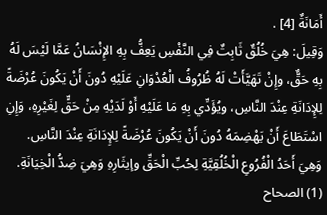أَمَانَةٌ [4] .
وَقِيلَ: هِيَ خُلُقٌ ثَابِتٌ فِي النَّفْسِ يَعِفُّ بِهِ الإِنْسَانُ عَمَّا لَيْسَ لَهُ بِهِ حَقٌّ، وإِنْ تَهَيَّأَتْ لَهُ ظُرُوفُ الْعُدْوَانِ عَلَيْهِ دُونَ أَنْ يَكُونَ عُرْضَةً لِلإِدَانَةِ عِنْدَ النَّاسِ، ويُؤَدِّي بِهِ مَا عَلَيْهِ أَوْ لَدَيْهِ مِنْ حَقٍّ لِغَيْرِهِ، وَإِنِ اسْتَطَاعَ أَنْ يَهْضِمَهُ دُونَ أَنْ يَكُونَ عُرْضَةً لِلإِدَانَةِ عِنْدَ النَّاسِ.
وَهِيَ أَحَدُ الْفُرُوعِ الْخُلُقِيَّةِ لِحُبِّ الْحَقِّ وإيثَارِهِ وَهِيَ ضِدُّ الْخِيَانَةِ.
(1) الصحاح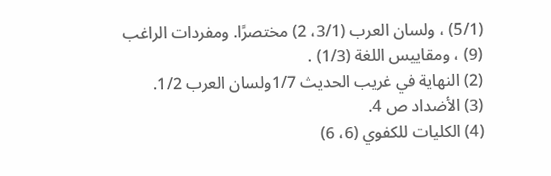(5/1) ، ولسان العرب (3/1، 2) مختصرًا. ومفردات الراغب (9) ، ومقاييس اللغة (1/3) .
(2) النهاية في غريب الحديث 1/7ولسان العرب 1/2.
(3) الأضداد ص 4.
(4) الكليات للكفوي (6، 6)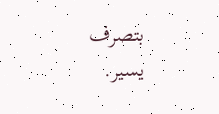بتصرف يسير.